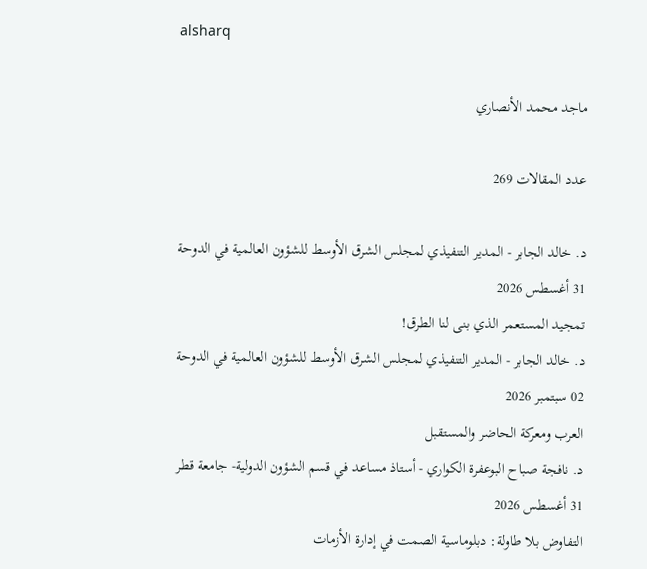alsharq

ماجد محمد الأنصاري

عدد المقالات 269

د. خالد الجابر - المدير التنفيذي لمجلس الشرق الأوسط للشؤون العالمية في الدوحة 31 أغسطس 2026
تمجيد المستعمر الذي بنى لنا الطرق!
د. خالد الجابر - المدير التنفيذي لمجلس الشرق الأوسط للشؤون العالمية في الدوحة 02 سبتمبر 2026
العرب ومعركة الحاضر والمستقبل
د. نافجة صباح البوعفرة الكواري - أستاذ مساعد في قسم الشؤون الدولية- جامعة قطر 31 أغسطس 2026
التفاوض بلا طاولة: دبلوماسية الصمت في إدارة الأزمات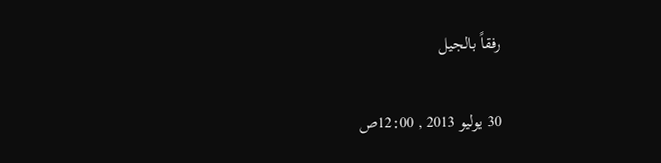رفقاً بالجيل

30 يوليو 2013 , 12:00ص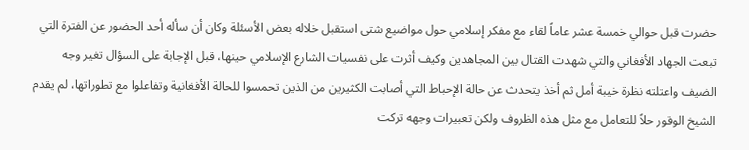حضرت قبل حوالي خمسة عشر عاماً لقاء مع مفكر إسلامي حول مواضيع شتى استقبل خلاله بعض الأسئلة وكان أن سأله أحد الحضور عن الفترة التي تبعت الجهاد الأفغاني والتي شهدت القتال بين المجاهدين وكيف أثرت على نفسيات الشارع الإسلامي حينها، قبل الإجابة على السؤال تغير وجه الضيف واعتلته نظرة خيبة أمل ثم أخذ يتحدث عن حالة الإحباط التي أصابت الكثيرين من الذين تحمسوا للحالة الأفغانية وتفاعلوا مع تطوراتها، لم يقدم الشيخ الوقور حلاً للتعامل مع مثل هذه الظروف ولكن تعبيرات وجهه تركت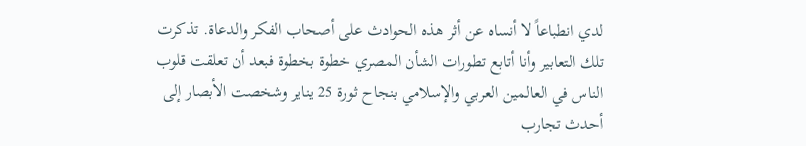لدي انطباعاً لا أنساه عن أثر هذه الحوادث على أصحاب الفكر والدعاة. تذكرت تلك التعابير وأنا أتابع تطورات الشأن المصري خطوة بخطوة فبعد أن تعلقت قلوب الناس في العالمين العربي والإسلامي بنجاح ثورة 25 يناير وشخصت الأبصار إلى أحدث تجارب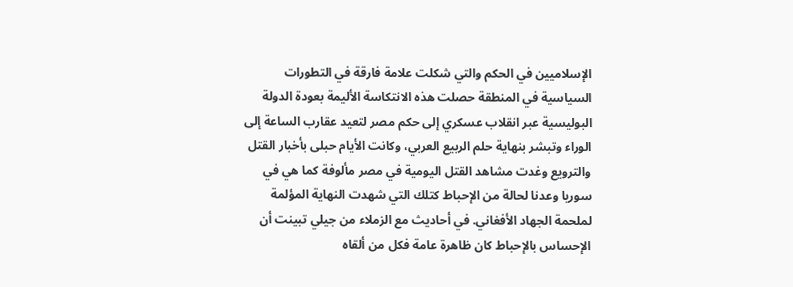الإسلاميين في الحكم والتي شكلت علامة فارقة في التطورات السياسية في المنطقة حصلت هذه الانتكاسة الأليمة بعودة الدولة البوليسية عبر انقلاب عسكري إلى حكم مصر لتعيد عقارب الساعة إلى الوراء وتبشر بنهاية حلم الربيع العربي، وكانت الأيام حبلى بأخبار القتل والترويع وغدت مشاهد القتل اليومية في مصر مألوفة كما هي في سوريا وعدنا لحالة من الإحباط كتلك التي شهدت النهاية المؤلمة لملحمة الجهاد الأفغاني. في أحاديث مع الزملاء من جيلي تبينت أن الإحساس بالإحباط كان ظاهرة عامة فكل من ألقاه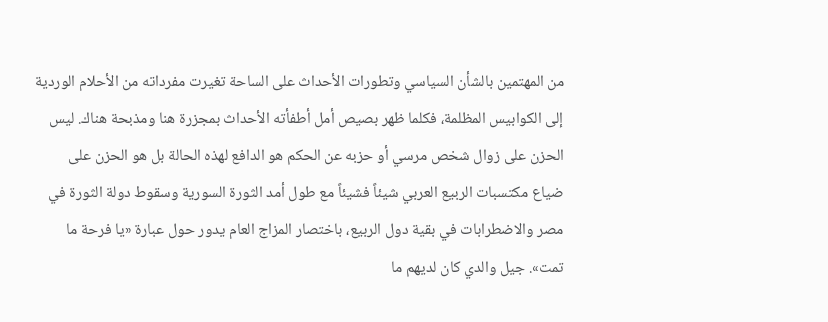من المهتمين بالشأن السياسي وتطورات الأحداث على الساحة تغيرت مفرداته من الأحلام الوردية إلى الكوابيس المظلمة، فكلما ظهر بصيص أمل أطفأته الأحداث بمجزرة هنا ومذبحة هناك. ليس الحزن على زوال شخص مرسي أو حزبه عن الحكم هو الدافع لهذه الحالة بل هو الحزن على ضياع مكتسبات الربيع العربي شيئاً فشيئاً مع طول أمد الثورة السورية وسقوط دولة الثورة في مصر والاضطرابات في بقية دول الربيع، باختصار المزاج العام يدور حول عبارة «يا فرحة ما تمت». جيل والدي كان لديهم ما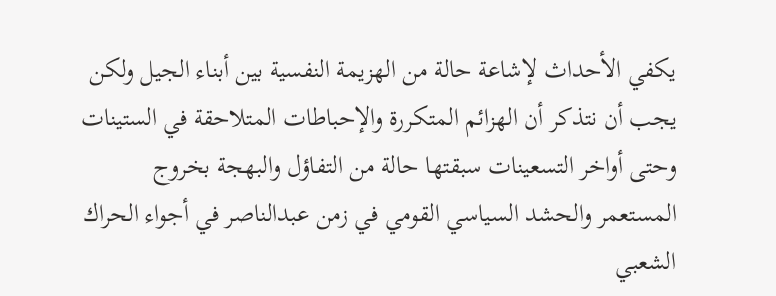يكفي الأحداث لإشاعة حالة من الهزيمة النفسية بين أبناء الجيل ولكن يجب أن نتذكر أن الهزائم المتكررة والإحباطات المتلاحقة في الستينات وحتى أواخر التسعينات سبقتها حالة من التفاؤل والبهجة بخروج المستعمر والحشد السياسي القومي في زمن عبدالناصر في أجواء الحراك الشعبي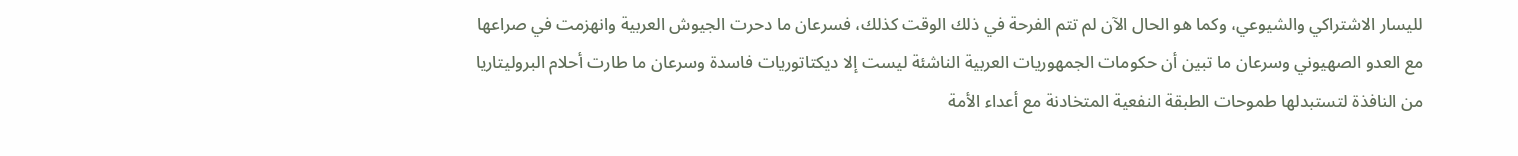لليسار الاشتراكي والشيوعي، وكما هو الحال الآن لم تتم الفرحة في ذلك الوقت كذلك، فسرعان ما دحرت الجيوش العربية وانهزمت في صراعها مع العدو الصهيوني وسرعان ما تبين أن حكومات الجمهوريات العربية الناشئة ليست إلا ديكتاتوريات فاسدة وسرعان ما طارت أحلام البروليتاريا من النافذة لتستبدلها طموحات الطبقة النفعية المتخادنة مع أعداء الأمة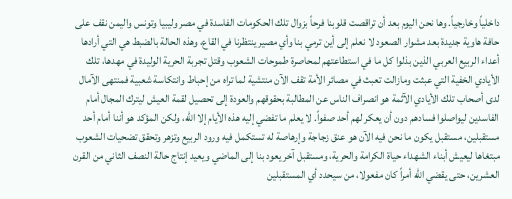داخلياً وخارجياً. وها نحن اليوم بعد أن تراقصت قلوبنا فرحاً بزوال تلك الحكومات الفاسدة في مصر وليبيا وتونس واليمن نقف على حافة هاوية جديدة بعد مشوار الصعود لا نعلم إلى أين ترمي بنا وأي مصير ينتظرنا في القاع، وهذه الحالة بالضبط هي التي أرادها أعداء الربيع العربي الذين بذلوا كل ما في استطاعتهم لمحاصرة طموحات الشعوب وقتل تجربة الحرية الوليدة في مهدها، تلك الأيادي الخفية التي عبثت ومازالت تعبث في مصائر الأمة تقف الآن منتشية لما تراه من إحباط وانتكاسة شعبية فمنتهى الآمال لدى أصحاب تلك الأيادي الآثمة هو انصراف الناس عن المطالبة بحقوقهم والعودة إلى تحصيل لقمة العيش ليترك المجال أمام الفاسدين ليواصلوا فسادهم دون أن يعكر لهم أحد صفواً. لا يعلم ما تفضي إليه هذه الأيام إلا الله، ولكن المؤكد هو أننا أمام أحد مستقبلين، مستقبل يكون ما نحن فيه الآن هو عنق زجاجة وإرهاصة له تستكمل فيه ورود الربيع وتزهر وتحقق تضحيات الشعوب مبتغاها ليعيش أبناء الشهداء حياة الكرامة والحرية، ومستقبل آخر يعود بنا إلى الماضي ويعيد إنتاج حالة النصف الثاني من القرن العشرين، حتى يقضي الله أمراً كان مفعولا، من سيحدد أي المستقبلين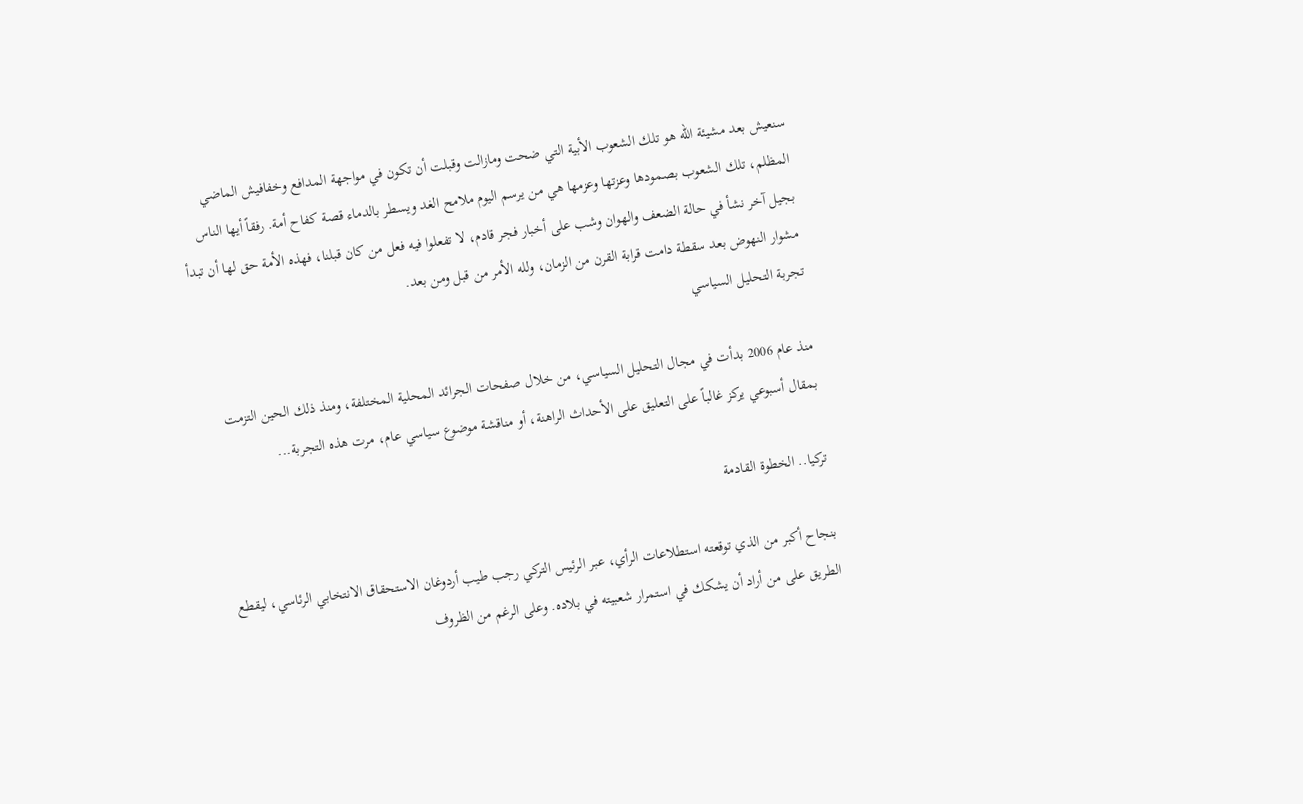سنعيش بعد مشيئة الله هو تلك الشعوب الأبية التي ضحت ومازالت وقبلت أن تكون في مواجهة المدافع وخفافيش الماضي المظلم، تلك الشعوب بصمودها وعزتها وعزمها هي من يرسم اليوم ملامح الغد ويسطر بالدماء قصة كفاح أمة. رفقاً أيها الناس بجيل آخر نشأ في حالة الضعف والهوان وشب على أخبار فجر قادم، لا تفعلوا فيه فعل من كان قبلنا، فهذه الأمة حق لها أن تبدأ مشوار النهوض بعد سقطة دامت قرابة القرن من الزمان، ولله الأمر من قبل ومن بعد.
تجربة التحليل السياسي

منذ عام 2006 بدأت في مجال التحليل السياسي، من خلال صفحات الجرائد المحلية المختلفة، ومنذ ذلك الحين التزمت بمقال أسبوعي يركز غالباً على التعليق على الأحداث الراهنة، أو مناقشة موضوع سياسي عام، مرت هذه التجربة...

تركيا.. الخطوة القادمة

بنجاح أكبر من الذي توقعته استطلاعات الرأي، عبر الرئيس التركي رجب طيب أردوغان الاستحقاق الانتخابي الرئاسي، ليقطع الطريق على من أراد أن يشكك في استمرار شعبيته في بلاده. وعلى الرغم من الظروف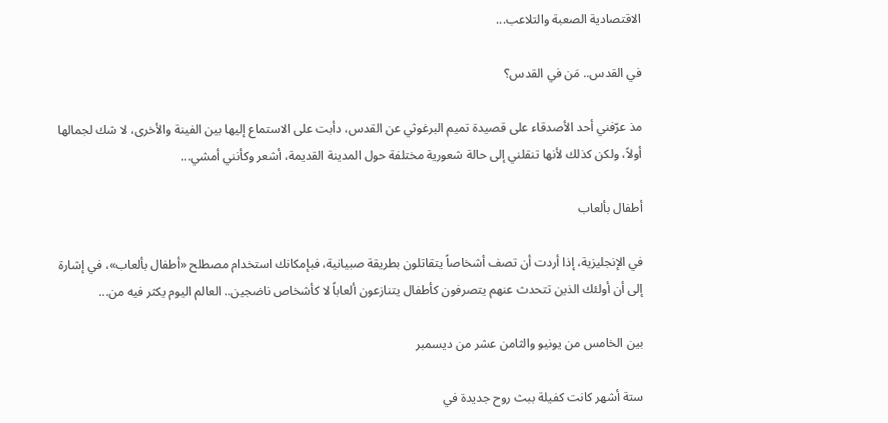الاقتصادية الصعبة والتلاعب...

في القدس.. مَن في القدس؟

مذ عرّفني أحد الأصدقاء على قصيدة تميم البرغوثي عن القدس، دأبت على الاستماع إليها بين الفينة والأخرى، لا شك لجمالها أولاً، ولكن كذلك لأنها تنقلني إلى حالة شعورية مختلفة حول المدينة القديمة، أشعر وكأنني أمشي...

أطفال بألعاب

في الإنجليزية، إذا أردت أن تصف أشخاصاً يتقاتلون بطريقة صبيانية، فبإمكانك استخدام مصطلح «أطفال بألعاب»، في إشارة إلى أن أولئك الذين تتحدث عنهم يتصرفون كأطفال يتنازعون ألعاباً لا كأشخاص ناضجين.. العالم اليوم يكثر فيه من...

بين الخامس من يونيو والثامن عشر من ديسمبر

ستة أشهر كانت كفيلة ببث روح جديدة في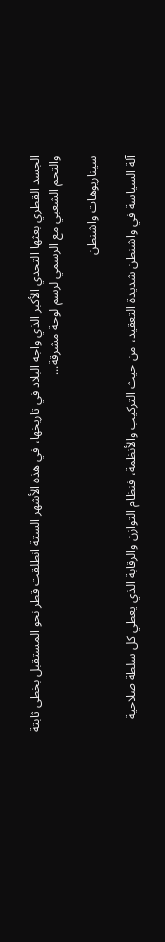الجسد القطري بعثها التحدي الأكبر الذي واجه البلاد في تاريخها، في هذه الأشهر الستة انطلقت قطر نحو المستقبل بخطى ثابتة والتحم الشعبي مع الرسمي لرسم لوحة مشرقة...

سيناريوهات واشنطن

آلة السياسة في واشنطن شديدة التعقيد، من حيث التركيب والأنظمة، فنظام التوازن والرقابة الذي يعطي كل سلطة صلاحية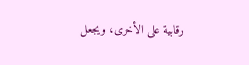رقابية على الأخرى، ويجعل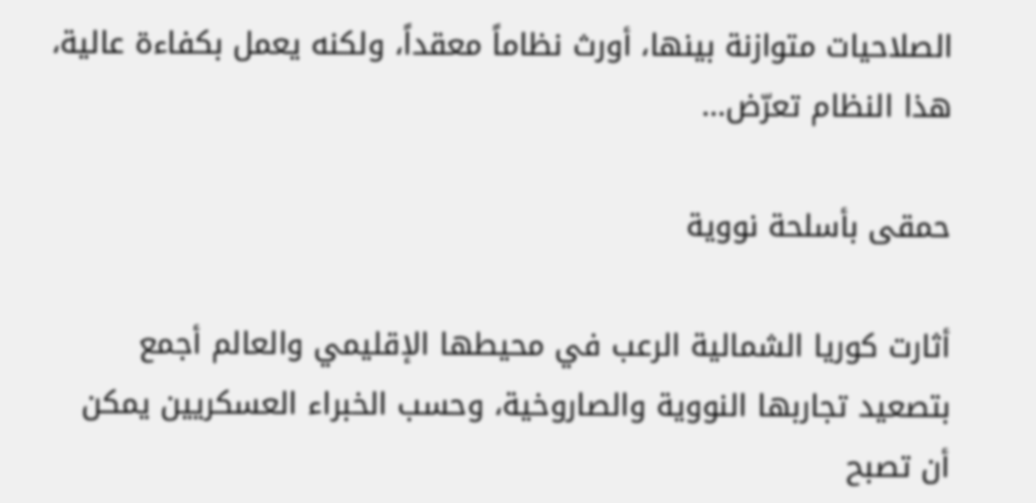الصلاحيات متوازنة بينها، أورث نظاماً معقداً، ولكنه يعمل بكفاءة عالية، هذا النظام تعرّض...

حمقى بأسلحة نووية

أثارت كوريا الشمالية الرعب في محيطها الإقليمي والعالم أجمع بتصعيد تجاربها النووية والصاروخية، وحسب الخبراء العسكريين يمكن أن تصبح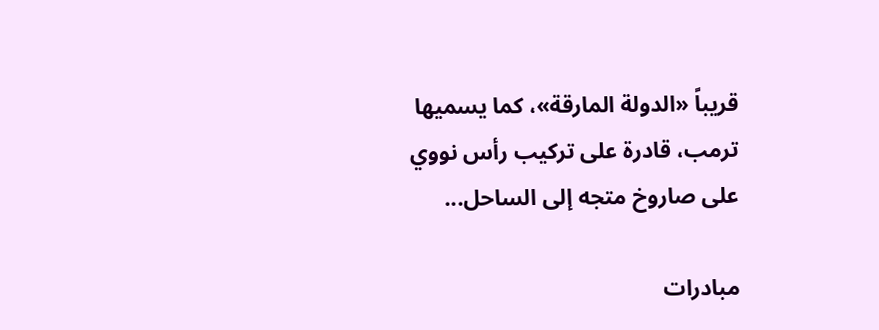قريباً «الدولة المارقة»، كما يسميها ترمب، قادرة على تركيب رأس نووي على صاروخ متجه إلى الساحل...

مبادرات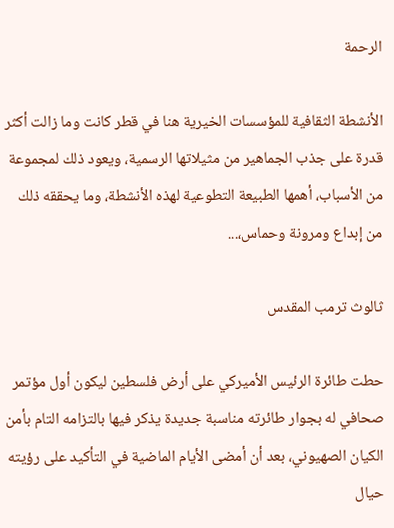الرحمة

الأنشطة الثقافية للمؤسسات الخيرية هنا في قطر كانت وما زالت أكثر قدرة على جذب الجماهير من مثيلاتها الرسمية، ويعود ذلك لمجموعة من الأسباب، أهمها الطبيعة التطوعية لهذه الأنشطة، وما يحققه ذلك من إبداع ومرونة وحماس،...

ثالوث ترمب المقدس

حطت طائرة الرئيس الأميركي على أرض فلسطين ليكون أول مؤتمر صحافي له بجوار طائرته مناسبة جديدة يذكر فيها بالتزامه التام بأمن الكيان الصهيوني، بعد أن أمضى الأيام الماضية في التأكيد على رؤيته حيال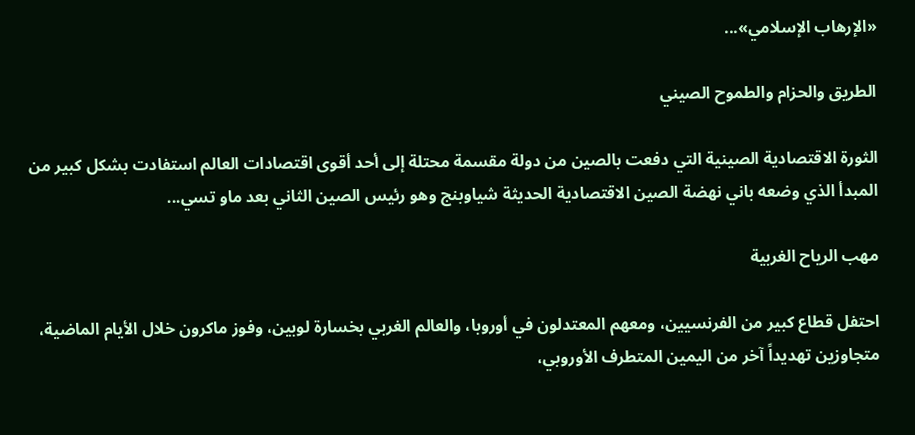«الإرهاب الإسلامي»...

الطريق والحزام والطموح الصيني

الثورة الاقتصادية الصينية التي دفعت بالصين من دولة مقسمة محتلة إلى أحد أقوى اقتصادات العالم استفادت بشكل كبير من المبدأ الذي وضعه باني نهضة الصين الاقتصادية الحديثة شياوبنج وهو رئيس الصين الثاني بعد ماو تسي...

مهب الرياح الغربية

احتفل قطاع كبير من الفرنسيين، ومعهم المعتدلون في أوروبا، والعالم الغربي بخسارة لوبين، وفوز ماكرون خلال الأيام الماضية، متجاوزين تهديداً آخر من اليمين المتطرف الأوروبي،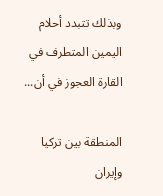وبذلك تتبدد أحلام اليمين المتطرف في القارة العجوز في أن...

المنطقة بين تركيا وإيران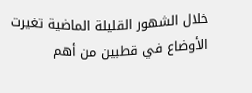خلال الشهور القليلة الماضية تغيرت الأوضاع في قطبين من أهم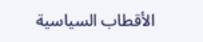الأقطاب السياسية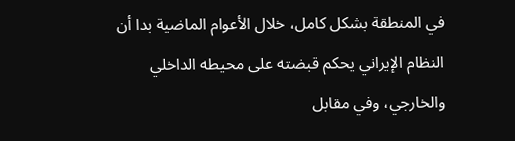في المنطقة بشكل كامل، خلال الأعوام الماضية بدا أن النظام الإيراني يحكم قبضته على محيطه الداخلي والخارجي، وفي مقابل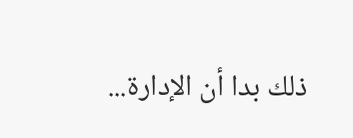ذلك بدا أن الإدارة...